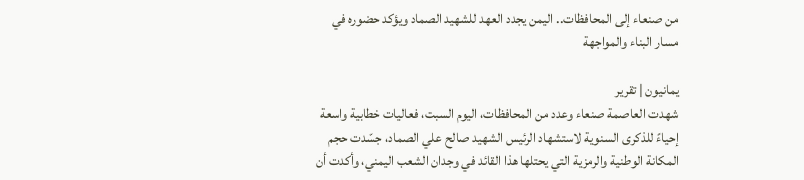من صنعاء إلى المحافظات.. اليمن يجدد العهد للشهيد الصماد ويؤكد حضوره في مسار البناء والمواجهة

يمانيون | تقرير
شهدت العاصمة صنعاء وعدد من المحافظات، اليوم السبت، فعاليات خطابية واسعة إحياءً للذكرى السنوية لاستشهاد الرئيس الشهيد صالح علي الصماد، جسّدت حجم المكانة الوطنية والرمزية التي يحتلها هذا القائد في وجدان الشعب اليمني، وأكدت أن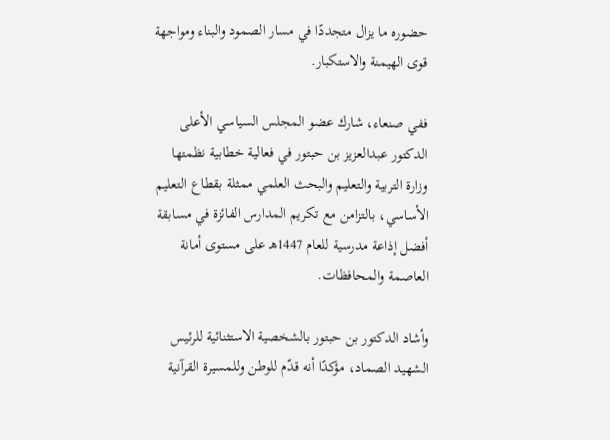حضوره ما يزال متجددًا في مسار الصمود والبناء ومواجهة قوى الهيمنة والاستكبار.

ففي صنعاء، شارك عضو المجلس السياسي الأعلى الدكتور عبدالعزيز بن حبتور في فعالية خطابية نظمتها وزارة التربية والتعليم والبحث العلمي ممثلة بقطاع التعليم الأساسي، بالتزامن مع تكريم المدارس الفائزة في مسابقة أفضل إذاعة مدرسية للعام 1447هـ على مستوى أمانة العاصمة والمحافظات.

وأشاد الدكتور بن حبتور بالشخصية الاستثنائية للرئيس الشهيد الصماد، مؤكدًا أنه قدّم للوطن وللمسيرة القرآنية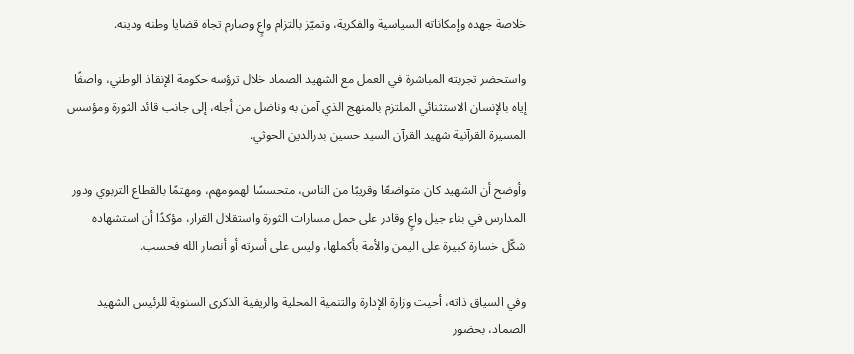خلاصة جهده وإمكاناته السياسية والفكرية، وتميّز بالتزام واعٍ وصارم تجاه قضايا وطنه ودينه.

واستحضر تجربته المباشرة في العمل مع الشهيد الصماد خلال ترؤسه حكومة الإنقاذ الوطني، واصفًا إياه بالإنسان الاستثنائي الملتزم بالمنهج الذي آمن به وناضل من أجله، إلى جانب قائد الثورة ومؤسس المسيرة القرآنية شهيد القرآن السيد حسين بدرالدين الحوثي.

وأوضح أن الشهيد كان متواضعًا وقريبًا من الناس، متحسسًا لهمومهم، ومهتمًا بالقطاع التربوي ودور المدارس في بناء جيل واعٍ وقادر على حمل مسارات الثورة واستقلال القرار، مؤكدًا أن استشهاده شكّل خسارة كبيرة على اليمن والأمة بأكملها، وليس على أسرته أو أنصار الله فحسب.

وفي السياق ذاته، أحيت وزارة الإدارة والتنمية المحلية والريفية الذكرى السنوية للرئيس الشهيد الصماد، بحضور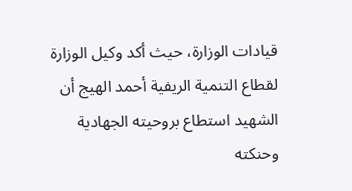قيادات الوزارة، حيث أكد وكيل الوزارة لقطاع التنمية الريفية أحمد الهيج أن الشهيد استطاع بروحيته الجهادية وحنكته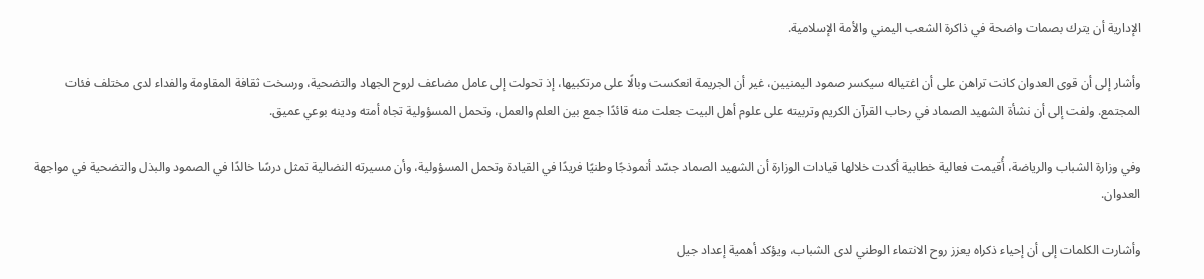الإدارية أن يترك بصمات واضحة في ذاكرة الشعب اليمني والأمة الإسلامية.

وأشار إلى أن قوى العدوان كانت تراهن على أن اغتياله سيكسر صمود اليمنيين، غير أن الجريمة انعكست وبالًا على مرتكبيها، إذ تحولت إلى عامل مضاعف لروح الجهاد والتضحية، ورسخت ثقافة المقاومة والفداء لدى مختلف فئات المجتمع. ولفت إلى أن نشأة الشهيد الصماد في رحاب القرآن الكريم وتربيته على علوم أهل البيت جعلت منه قائدًا جمع بين العلم والعمل، وتحمل المسؤولية تجاه أمته ودينه بوعي عميق.

وفي وزارة الشباب والرياضة، أُقيمت فعالية خطابية أكدت خلالها قيادات الوزارة أن الشهيد الصماد جسّد أنموذجًا وطنيًا فريدًا في القيادة وتحمل المسؤولية، وأن مسيرته النضالية تمثل درسًا خالدًا في الصمود والبذل والتضحية في مواجهة العدوان.

وأشارت الكلمات إلى أن إحياء ذكراه يعزز روح الانتماء الوطني لدى الشباب، ويؤكد أهمية إعداد جيل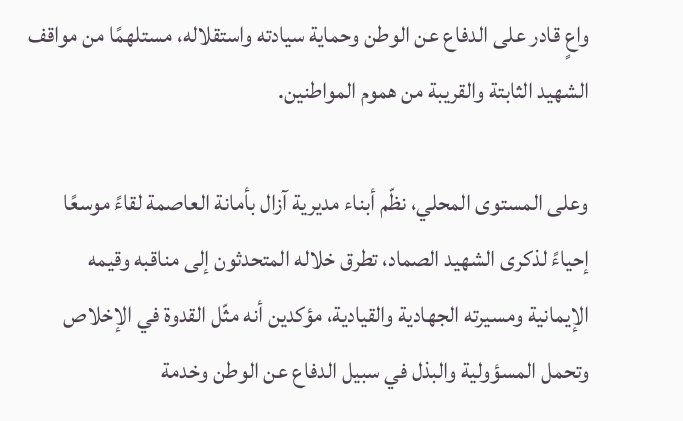واعٍ قادر على الدفاع عن الوطن وحماية سيادته واستقلاله، مستلهمًا من مواقف الشهيد الثابتة والقريبة من هموم المواطنين.

وعلى المستوى المحلي، نظّم أبناء مديرية آزال بأمانة العاصمة لقاءً موسعًا إحياءً لذكرى الشهيد الصماد، تطرق خلاله المتحدثون إلى مناقبه وقيمه الإيمانية ومسيرته الجهادية والقيادية، مؤكدين أنه مثّل القدوة في الإخلاص وتحمل المسؤولية والبذل في سبيل الدفاع عن الوطن وخدمة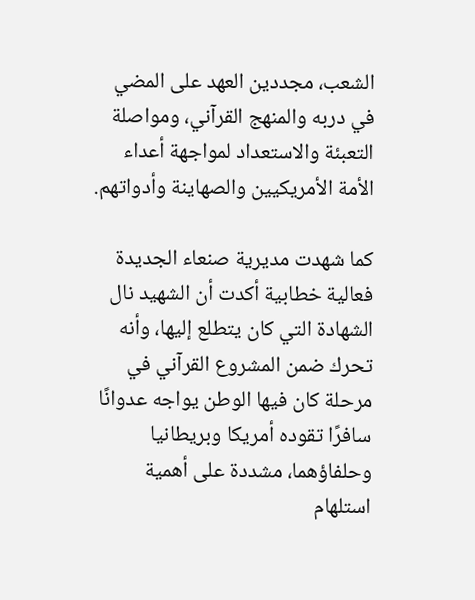الشعب، مجددين العهد على المضي في دربه والمنهج القرآني، ومواصلة التعبئة والاستعداد لمواجهة أعداء الأمة الأمريكيين والصهاينة وأدواتهم.

كما شهدت مديرية صنعاء الجديدة فعالية خطابية أكدت أن الشهيد نال الشهادة التي كان يتطلع إليها، وأنه تحرك ضمن المشروع القرآني في مرحلة كان فيها الوطن يواجه عدوانًا سافرًا تقوده أمريكا وبريطانيا وحلفاؤهما، مشددة على أهمية استلهام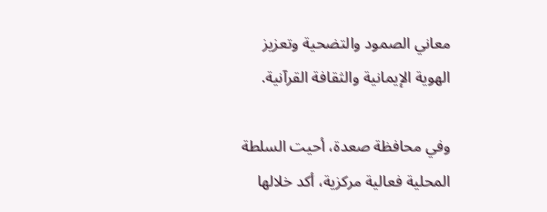معاني الصمود والتضحية وتعزيز الهوية الإيمانية والثقافة القرآنية.

وفي محافظة صعدة، أحيت السلطة المحلية فعالية مركزية، أكد خلالها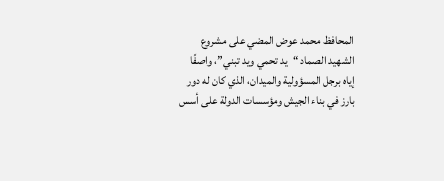المحافظ محمد عوض المضي على مشروع الشهيد الصماد “يد تحمي ويد تبني”، واصفًا إياه برجل المسؤولية والميدان، الذي كان له دور بارز في بناء الجيش ومؤسسات الدولة على أسس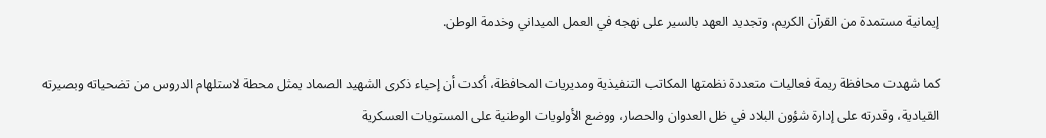إيمانية مستمدة من القرآن الكريم، وتجديد العهد بالسير على نهجه في العمل الميداني وخدمة الوطن.

كما شهدت محافظة ريمة فعاليات متعددة نظمتها المكاتب التنفيذية ومديريات المحافظة، أكدت أن إحياء ذكرى الشهيد الصماد يمثل محطة لاستلهام الدروس من تضحياته وبصيرته القيادية، وقدرته على إدارة شؤون البلاد في ظل العدوان والحصار، ووضع الأولويات الوطنية على المستويات العسكرية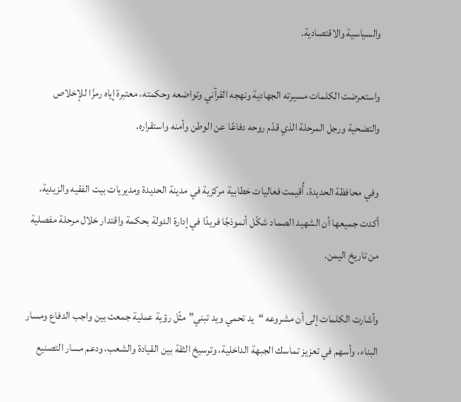والسياسية والاقتصادية.

واستعرضت الكلمات مسيرته الجهادية ونهجه القرآني وتواضعه وحكمته، معتبرة إياه رمزًا للإخلاص والتضحية ورجل المرحلة الذي قدّم روحه دفاعًا عن الوطن وأمنه واستقراره.

وفي محافظة الحديدة، أُقيمت فعاليات خطابية مركزية في مدينة الحديدة ومديريات بيت الفقيه والزيدية، أكدت جميعها أن الشهيد الصماد شكّل أنموذجًا فريدًا في إدارة الدولة بحكمة واقتدار خلال مرحلة مفصلية من تاريخ اليمن.

وأشارت الكلمات إلى أن مشروعه “يد تحمي ويد تبني” مثّل رؤية عملية جمعت بين واجب الدفاع ومسار البناء، وأسهم في تعزيز تماسك الجبهة الداخلية، وترسيخ الثقة بين القيادة والشعب، ودعم مسار التصنيع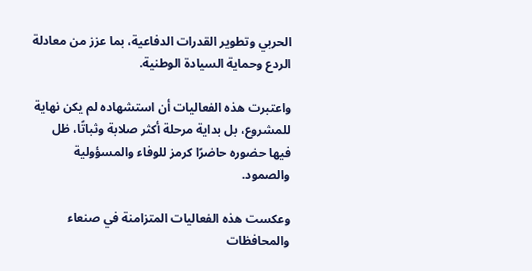الحربي وتطوير القدرات الدفاعية، بما عزز من معادلة الردع وحماية السيادة الوطنية.

واعتبرت هذه الفعاليات أن استشهاده لم يكن نهاية للمشروع، بل بداية مرحلة أكثر صلابة وثباتًا، ظل فيها حضوره حاضرًا كرمز للوفاء والمسؤولية والصمود.

وعكست هذه الفعاليات المتزامنة في صنعاء والمحافظات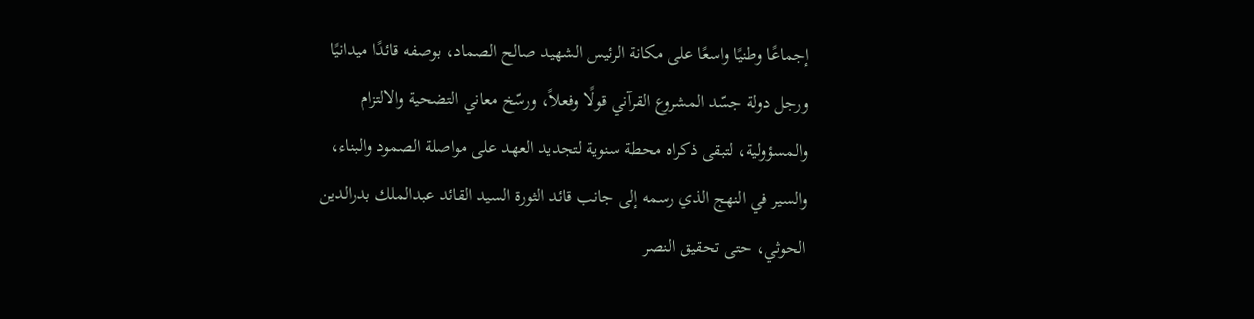إجماعًا وطنيًا واسعًا على مكانة الرئيس الشهيد صالح الصماد، بوصفه قائدًا ميدانيًا ورجل دولة جسّد المشروع القرآني قولًا وفعلاً، ورسّخ معاني التضحية والالتزام والمسؤولية، لتبقى ذكراه محطة سنوية لتجديد العهد على مواصلة الصمود والبناء، والسير في النهج الذي رسمه إلى جانب قائد الثورة السيد القائد عبدالملك بدرالدين الحوثي، حتى تحقيق النصر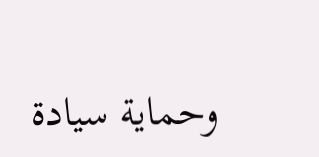وحماية سيادة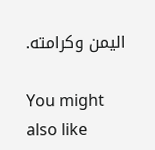اليمن وكرامته.

You might also like